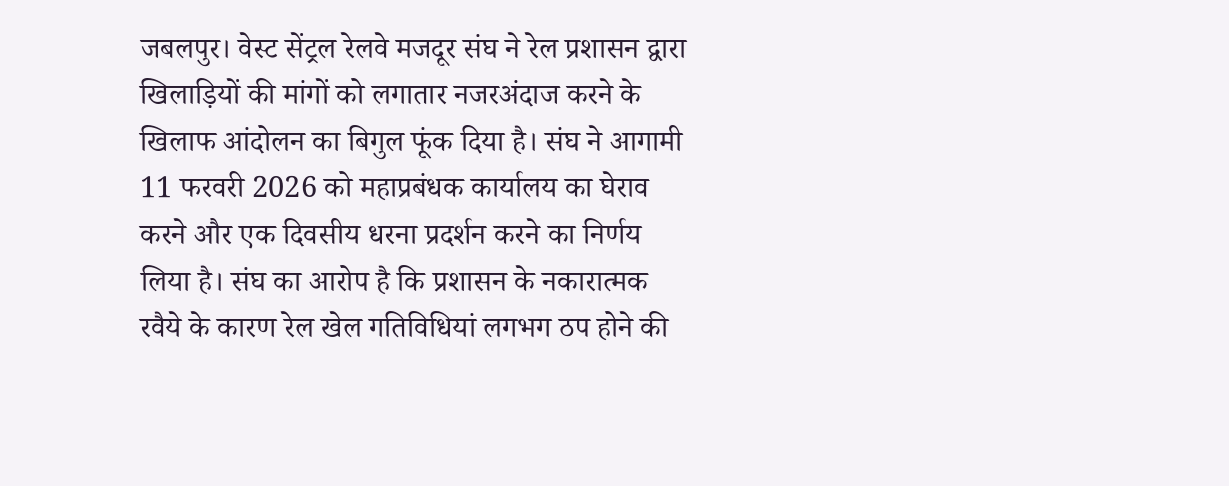जबलपुर। वेस्ट सेंट्रल रेलवे मजदूर संघ ने रेल प्रशासन द्वारा खिलाड़ियों की मांगों को लगातार नजरअंदाज करने के खिलाफ आंदोलन का बिगुल फूंक दिया है। संघ ने आगामी 11 फरवरी 2026 को महाप्रबंधक कार्यालय का घेराव करने और एक दिवसीय धरना प्रदर्शन करने का निर्णय लिया है। संघ का आरोप है कि प्रशासन के नकारात्मक रवैये के कारण रेल खेल गतिविधियां लगभग ठप होने की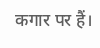कगार पर हैं।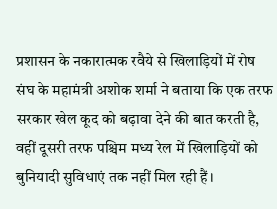प्रशासन के नकारात्मक रवैये से खिलाड़ियों में रोष
संघ के महामंत्री अशोक शर्मा ने बताया कि एक तरफ सरकार खेल कूद को बढ़ावा देने की बात करती है, वहीं दूसरी तरफ पश्चिम मध्य रेल में खिलाड़ियों को बुनियादी सुविधाएं तक नहीं मिल रही हैं।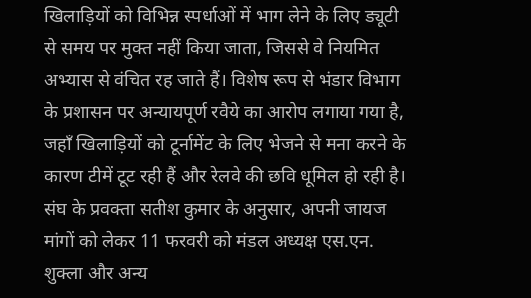खिलाड़ियों को विभिन्न स्पर्धाओं में भाग लेने के लिए ड्यूटी से समय पर मुक्त नहीं किया जाता, जिससे वे नियमित अभ्यास से वंचित रह जाते हैं। विशेष रूप से भंडार विभाग के प्रशासन पर अन्यायपूर्ण रवैये का आरोप लगाया गया है, जहाँ खिलाड़ियों को टूर्नामेंट के लिए भेजने से मना करने के कारण टीमें टूट रही हैं और रेलवे की छवि धूमिल हो रही है। संघ के प्रवक्ता सतीश कुमार के अनुसार, अपनी जायज मांगों को लेकर 11 फरवरी को मंडल अध्यक्ष एस.एन. शुक्ला और अन्य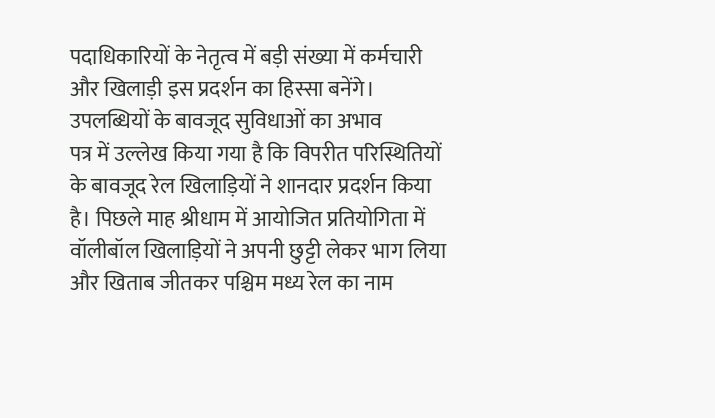पदाधिकारियों के नेतृत्व में बड़ी संख्या में कर्मचारी और खिलाड़ी इस प्रदर्शन का हिस्सा बनेंगे।
उपलब्धियों के बावजूद सुविधाओं का अभाव
पत्र में उल्लेख किया गया है कि विपरीत परिस्थितियों के बावजूद रेल खिलाड़ियों ने शानदार प्रदर्शन किया है। पिछले माह श्रीधाम में आयोजित प्रतियोगिता में वॉलीबॉल खिलाड़ियों ने अपनी छुट्टी लेकर भाग लिया और खिताब जीतकर पश्चिम मध्य रेल का नाम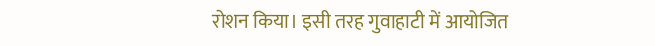रोशन किया। इसी तरह गुवाहाटी में आयोजित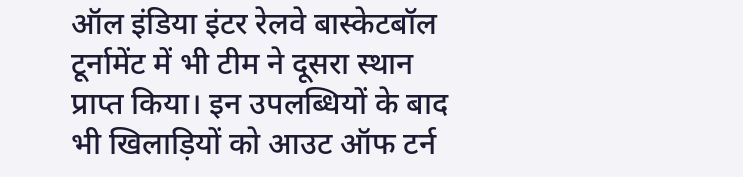ऑल इंडिया इंटर रेलवे बास्केटबॉल टूर्नामेंट में भी टीम ने दूसरा स्थान प्राप्त किया। इन उपलब्धियों के बाद भी खिलाड़ियों को आउट ऑफ टर्न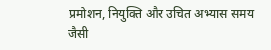प्रमोशन, नियुक्ति और उचित अभ्यास समय जैसी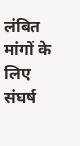लंबित मांगों के लिए संघर्ष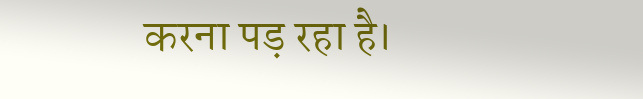करना पड़ रहा है।